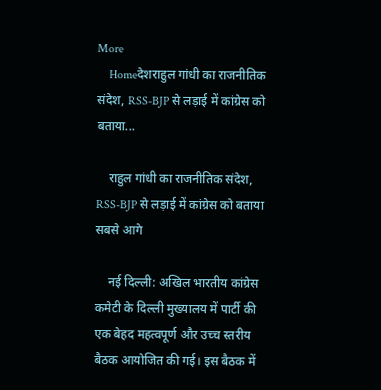More
    Homeदेशराहुल गांधी का राजनीतिक संदेश, RSS-BJP से लड़ाई में कांग्रेस को बताया...

    राहुल गांधी का राजनीतिक संदेश, RSS-BJP से लड़ाई में कांग्रेस को बताया सबसे आगे

    नई दिल्ली: अखिल भारतीय कांग्रेस कमेटी के दिल्ली मुख्यालय में पार्टी की एक बेहद महत्वपूर्ण और उच्च स्तरीय बैठक आयोजित की गई। इस बैठक में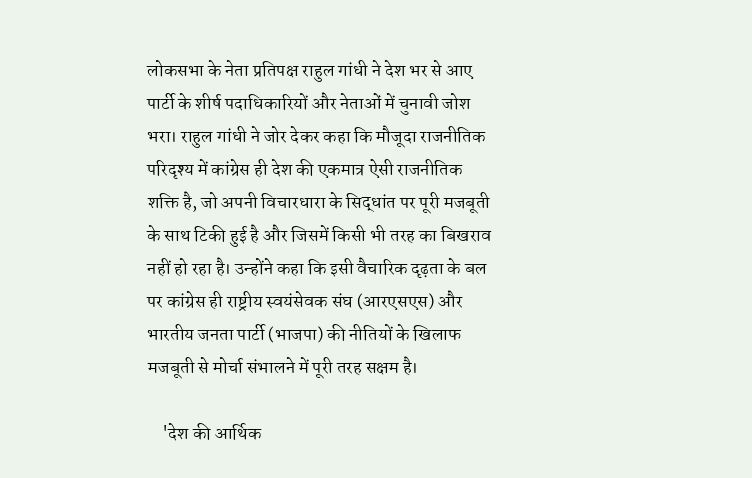लोकसभा के नेता प्रतिपक्ष राहुल गांधी ने देश भर से आए पार्टी के शीर्ष पदाधिकारियों और नेताओं में चुनावी जोश भरा। राहुल गांधी ने जोर देकर कहा कि मौजूदा राजनीतिक परिदृश्य में कांग्रेस ही देश की एकमात्र ऐसी राजनीतिक शक्ति है, जो अपनी विचारधारा के सिद्धांत पर पूरी मजबूती के साथ टिकी हुई है और जिसमें किसी भी तरह का बिखराव नहीं हो रहा है। उन्होंने कहा कि इसी वैचारिक दृढ़ता के बल पर कांग्रेस ही राष्ट्रीय स्वयंसेवक संघ (आरएसएस) और भारतीय जनता पार्टी (भाजपा) की नीतियों के खिलाफ मजबूती से मोर्चा संभालने में पूरी तरह सक्षम है।

    'देश की आर्थिक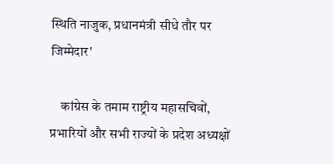स्थिति नाजुक, प्रधानमंत्री सीधे तौर पर जिम्मेदार'

    कांग्रेस के तमाम राष्ट्रीय महासचिवों, प्रभारियों और सभी राज्यों के प्रदेश अध्यक्षों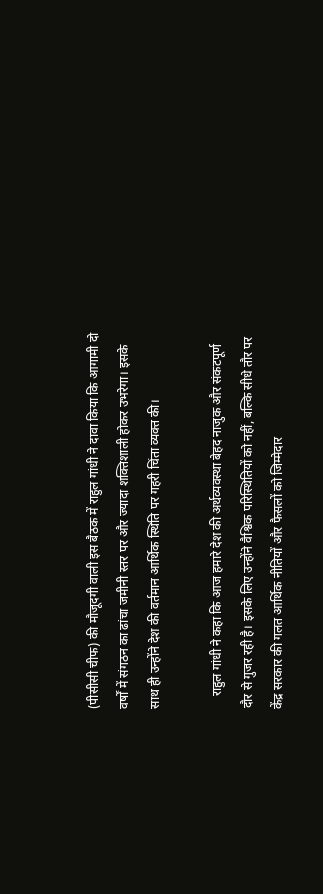(पीसीसी चीफ) की मौजूदगी वाली इस बैठक में राहुल गांधी ने दावा किया कि आगामी दो वर्षों में संगठन का ढांचा जमीनी स्तर पर और ज्यादा शक्तिशाली होकर उभरेगा। इसके साथ ही उन्होंने देश की वर्तमान आर्थिक स्थिति पर गहरी चिंता व्यक्त की।

    राहुल गांधी ने कहा कि आज हमारे देश की अर्थव्यवस्था बेहद नाजुक और संकटपूर्ण दौर से गुजर रही है। इसके लिए उन्होंने वैश्विक परिस्थितियों को नहीं, बल्कि सीधे तौर पर केंद्र सरकार की गलत आर्थिक नीतियों और फैसलों को जिम्मेदार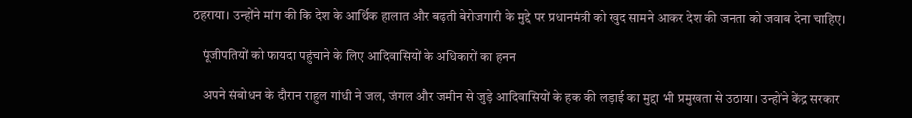ठहराया। उन्होंने मांग की कि देश के आर्थिक हालात और बढ़ती बेरोजगारी के मुद्दे पर प्रधानमंत्री को खुद सामने आकर देश की जनता को जवाब देना चाहिए।

    पूंजीपतियों को फायदा पहुंचाने के लिए आदिवासियों के अधिकारों का हनन

    अपने संबोधन के दौरान राहुल गांधी ने जल, जंगल और जमीन से जुड़े आदिवासियों के हक की लड़ाई का मुद्दा भी प्रमुखता से उठाया। उन्होंने केंद्र सरकार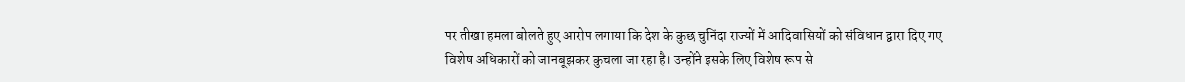पर तीखा हमला बोलते हुए आरोप लगाया कि देश के कुछ चुनिंदा राज्यों में आदिवासियों को संविधान द्वारा दिए गए विशेष अधिकारों को जानबूझकर कुचला जा रहा है। उन्होंने इसके लिए विशेष रूप से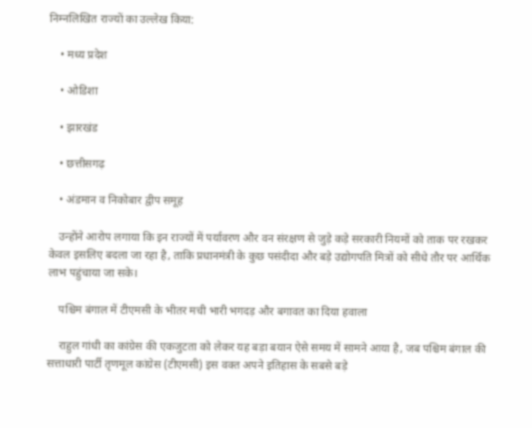निम्नलिखित राज्यों का उल्लेख किया:

    • मध्य प्रदेश

    • ओडिशा

    • झारखंड

    • छत्तीसगढ़

    • अंडमान व निकोबार द्वीप समूह

    उन्होंने आरोप लगाया कि इन राज्यों में पर्यावरण और वन संरक्षण से जुड़े कड़े सरकारी नियमों को ताक पर रखकर केवल इसलिए बदला जा रहा है, ताकि प्रधानमंत्री के कुछ पसंदीदा और बड़े उद्योगपति मित्रों को सीधे तौर पर आर्थिक लाभ पहुंचाया जा सके।

    पश्चिम बंगाल में टीएमसी के भीतर मची भारी भगदड़ और बगावत का दिया हवाला

    राहुल गांधी का कांग्रेस की एकजुटता को लेकर यह बड़ा बयान ऐसे समय में सामने आया है, जब पश्चिम बंगाल की सत्ताधारी पार्टी तृणमूल कांग्रेस (टीएमसी) इस वक्त अपने इतिहास के सबसे बड़े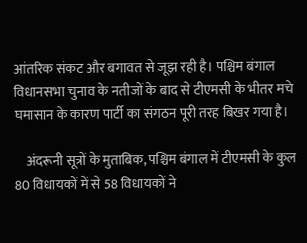आंतरिक संकट और बगावत से जूझ रही है। पश्चिम बंगाल विधानसभा चुनाव के नतीजों के बाद से टीएमसी के भीतर मचे घमासान के कारण पार्टी का संगठन पूरी तरह बिखर गया है।

    अंदरूनी सूत्रों के मुताबिक, पश्चिम बंगाल में टीएमसी के कुल 80 विधायकों में से 58 विधायकों ने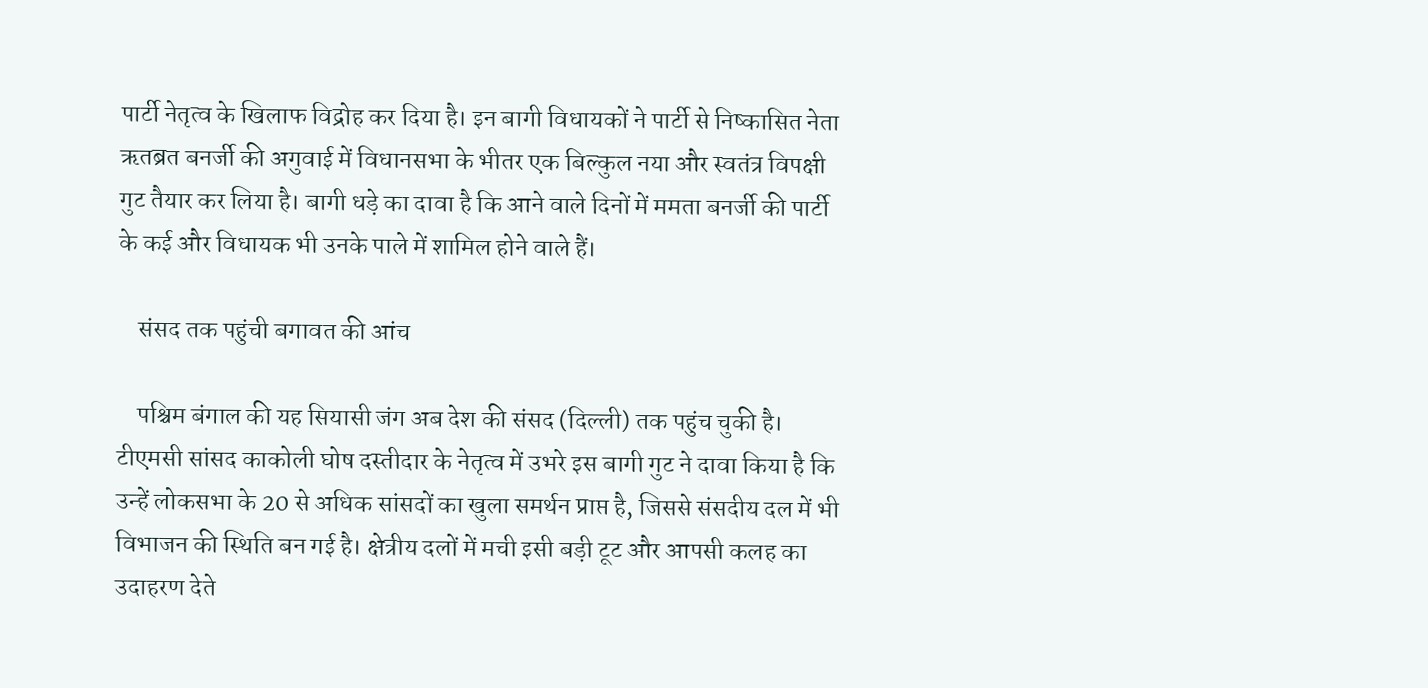पार्टी नेतृत्व के खिलाफ विद्रोह कर दिया है। इन बागी विधायकों ने पार्टी से निष्कासित नेता ऋतब्रत बनर्जी की अगुवाई में विधानसभा के भीतर एक बिल्कुल नया और स्वतंत्र विपक्षी गुट तैयार कर लिया है। बागी धड़े का दावा है कि आने वाले दिनों में ममता बनर्जी की पार्टी के कई और विधायक भी उनके पाले में शामिल होने वाले हैं।

    संसद तक पहुंची बगावत की आंच

    पश्चिम बंगाल की यह सियासी जंग अब देश की संसद (दिल्ली) तक पहुंच चुकी है। टीएमसी सांसद काकोली घोष दस्तीदार के नेतृत्व में उभरे इस बागी गुट ने दावा किया है कि उन्हें लोकसभा के 20 से अधिक सांसदों का खुला समर्थन प्राप्त है, जिससे संसदीय दल में भी विभाजन की स्थिति बन गई है। क्षेत्रीय दलों में मची इसी बड़ी टूट और आपसी कलह का उदाहरण देते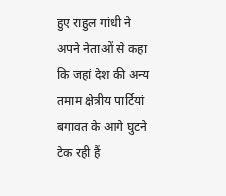हुए राहुल गांधी ने अपने नेताओं से कहा कि जहां देश की अन्य तमाम क्षेत्रीय पार्टियां बगावत के आगे घुटने टेक रही हैं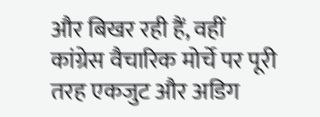और बिखर रही हैं, वहीं कांग्रेस वैचारिक मोर्चे पर पूरी तरह एकजुट और अडिग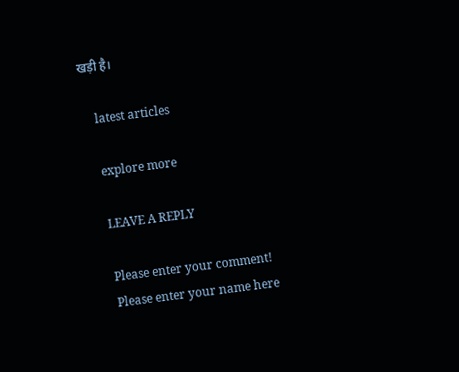खड़ी है।

    latest articles

    explore more

    LEAVE A REPLY

    Please enter your comment!
    Please enter your name here